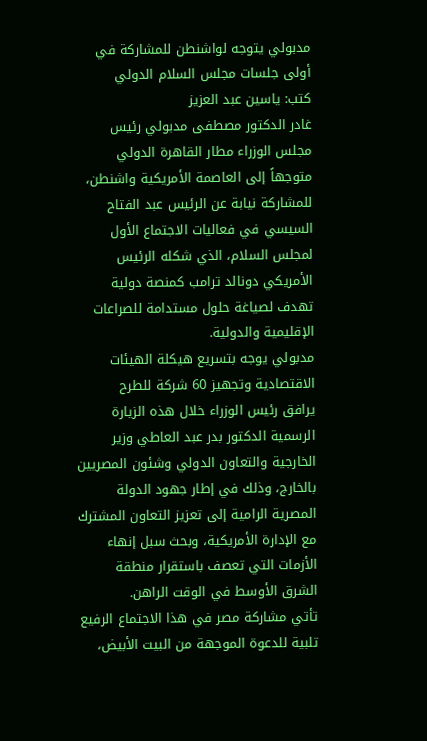مدبولي يتوجه لواشنطن للمشاركة في أولى جلسات مجلس السلام الدولي
كتب: ياسين عبد العزيز
غادر الدكتور مصطفى مدبولي رئيس مجلس الوزراء مطار القاهرة الدولي متوجهاً إلى العاصمة الأمريكية واشنطن، للمشاركة نيابة عن الرئيس عبد الفتاح السيسي في فعاليات الاجتماع الأول لمجلس السلام، الذي شكله الرئيس الأمريكي دونالد ترامب كمنصة دولية تهدف لصياغة حلول مستدامة للصراعات الإقليمية والدولية.
مدبولي يوجه بتسريع هيكلة الهيئات الاقتصادية وتجهيز 60 شركة للطرح
يرافق رئيس الوزراء خلال هذه الزيارة الرسمية الدكتور بدر عبد العاطي وزير الخارجية والتعاون الدولي وشئون المصريين بالخارج، وذلك في إطار جهود الدولة المصرية الرامية إلى تعزيز التعاون المشترك مع الإدارة الأمريكية، وبحث سبل إنهاء الأزمات التي تعصف باستقرار منطقة الشرق الأوسط في الوقت الراهن.
تأتي مشاركة مصر في هذا الاجتماع الرفيع تلبية للدعوة الموجهة من البيت الأبيض،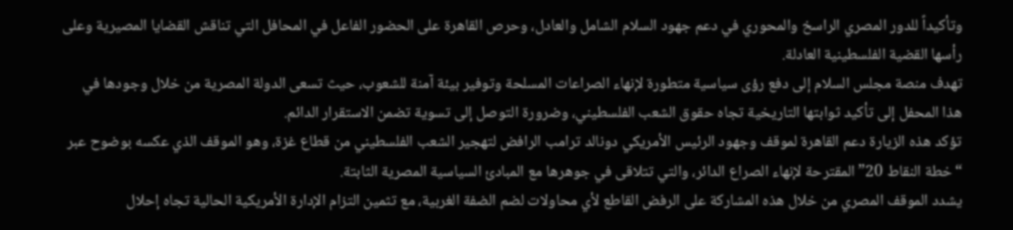وتأكيداً للدور المصري الراسخ والمحوري في دعم جهود السلام الشامل والعادل، وحرص القاهرة على الحضور الفاعل في المحافل التي تناقش القضايا المصيرية وعلى رأسها القضية الفلسطينية العادلة.
تهدف منصة مجلس السلام إلى دفع رؤى سياسية متطورة لإنهاء الصراعات المسلحة وتوفير بيئة آمنة للشعوب، حيث تسعى الدولة المصرية من خلال وجودها في هذا المحفل إلى تأكيد ثوابتها التاريخية تجاه حقوق الشعب الفلسطيني، وضرورة التوصل إلى تسوية تضمن الاستقرار الدائم.
تؤكد هذه الزيارة دعم القاهرة لموقف وجهود الرئيس الأمريكي دونالد ترامب الرافض لتهجير الشعب الفلسطيني من قطاع غزة، وهو الموقف الذي عكسه بوضوح عبر “خطة النقاط 20” المقترحة لإنهاء الصراع الدائر، والتي تتلاقى في جوهرها مع المبادئ السياسية المصرية الثابتة.
يشدد الموقف المصري من خلال هذه المشاركة على الرفض القاطع لأي محاولات لضم الضفة الغربية، مع تثمين التزام الإدارة الأمريكية الحالية تجاه إحلال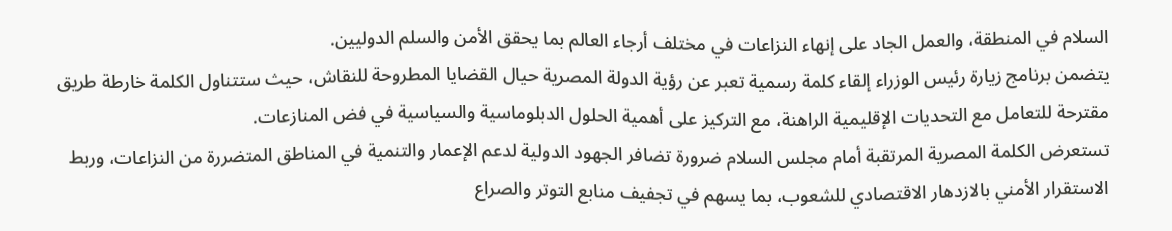السلام في المنطقة، والعمل الجاد على إنهاء النزاعات في مختلف أرجاء العالم بما يحقق الأمن والسلم الدوليين.
يتضمن برنامج زيارة رئيس الوزراء إلقاء كلمة رسمية تعبر عن رؤية الدولة المصرية حيال القضايا المطروحة للنقاش، حيث ستتناول الكلمة خارطة طريق مقترحة للتعامل مع التحديات الإقليمية الراهنة، مع التركيز على أهمية الحلول الدبلوماسية والسياسية في فض المنازعات.
تستعرض الكلمة المصرية المرتقبة أمام مجلس السلام ضرورة تضافر الجهود الدولية لدعم الإعمار والتنمية في المناطق المتضررة من النزاعات، وربط الاستقرار الأمني بالازدهار الاقتصادي للشعوب، بما يسهم في تجفيف منابع التوتر والصراع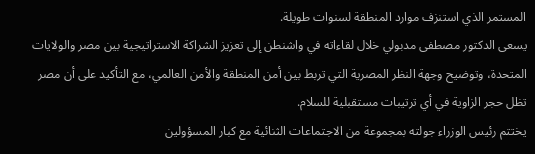المستمر الذي استنزف موارد المنطقة لسنوات طويلة.
يسعى الدكتور مصطفى مدبولي خلال لقاءاته في واشنطن إلى تعزيز الشراكة الاستراتيجية بين مصر والولايات المتحدة، وتوضيح وجهة النظر المصرية التي تربط بين أمن المنطقة والأمن العالمي، مع التأكيد على أن مصر تظل حجر الزاوية في أي ترتيبات مستقبلية للسلام.
يختتم رئيس الوزراء جولته بمجموعة من الاجتماعات الثنائية مع كبار المسؤولين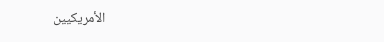الأمريكيين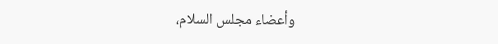وأعضاء مجلس السلام،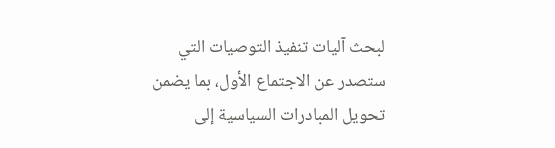لبحث آليات تنفيذ التوصيات التي ستصدر عن الاجتماع الأول، بما يضمن تحويل المبادرات السياسية إلى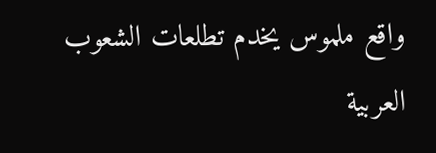واقع ملموس يخدم تطلعات الشعوب العربية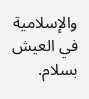والإسلامية في العيش بسلام.